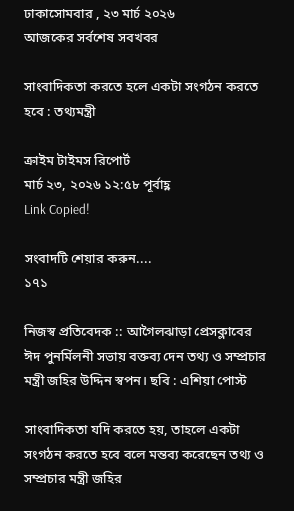ঢাকাসোমবার , ২৩ মার্চ ২০২৬
আজকের সর্বশেষ সবখবর

সাংবাদিকতা করতে হলে একটা সংগঠন করতে হবে : তথ্যমন্ত্রী

ক্রাইম টাইমস রিপোর্ট
মার্চ ২৩, ২০২৬ ১২:৫৮ পূর্বাহ্ণ
Link Copied!

সংবাদটি শেয়ার করুন....
১৭১

নিজস্ব প্রতিবেদক :: আগৈলঝাড়া প্রেসক্লাবের ঈদ পুনর্মিলনী সভায় বক্তব্য দেন তথ্য ও সম্প্রচার মন্ত্রী জহির উদ্দিন স্বপন। ছবি : এশিয়া পোস্ট

সাংবাদিকতা যদি করতে হয়, তাহলে একটা সংগঠন করতে হবে বলে মন্তব্য করেছেন তথ্য ও সম্প্রচার মন্ত্রী জহির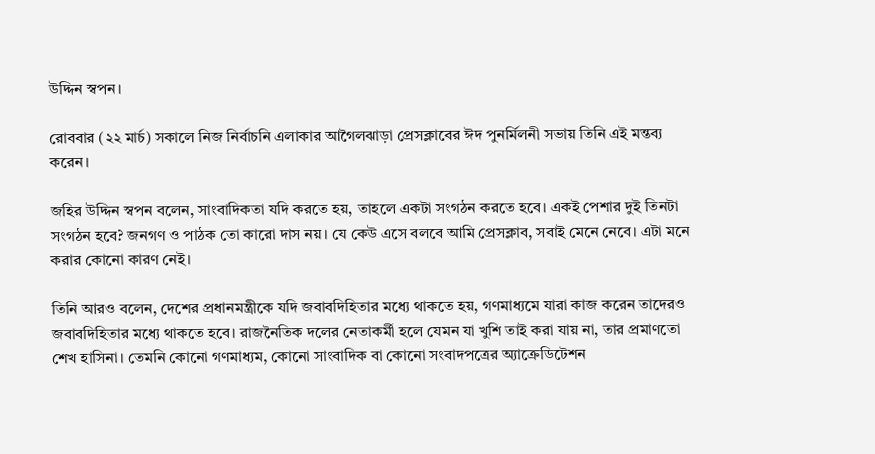উদ্দিন স্বপন।

রোববার (২২ মার্চ) সকালে নিজ নির্বাচনি এলাকার আগৈলঝাড়া প্রেসক্লাবের ঈদ পুনর্মিলনী সভায় তিনি এই মন্তব্য করেন।

জহির উদ্দিন স্বপন বলেন, সাংবাদিকতা যদি করতে হয়, তাহলে একটা সংগঠন করতে হবে। একই পেশার দুই তিনটা সংগঠন হবে? জনগণ ও পাঠক তো কারো দাস নয়। যে কেউ এসে বলবে আমি প্রেসক্লাব, সবাই মেনে নেবে। এটা মনে করার কোনো কারণ নেই।

তিনি আরও বলেন, দেশের প্রধানমন্ত্রীকে যদি জবাবদিহিতার মধ্যে থাকতে হয়, গণমাধ্যমে যারা কাজ করেন তাদেরও জবাবদিহিতার মধ্যে থাকতে হবে। রাজনৈতিক দলের নেতাকর্মী হলে যেমন যা খুশি তাই করা যায় না, তার প্রমাণতো শেখ হাসিনা। তেমনি কোনো গণমাধ্যম, কোনো সাংবাদিক বা কোনো সংবাদপত্রের অ্যাক্রেডিটেশন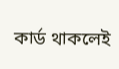কার্ড থাকলেই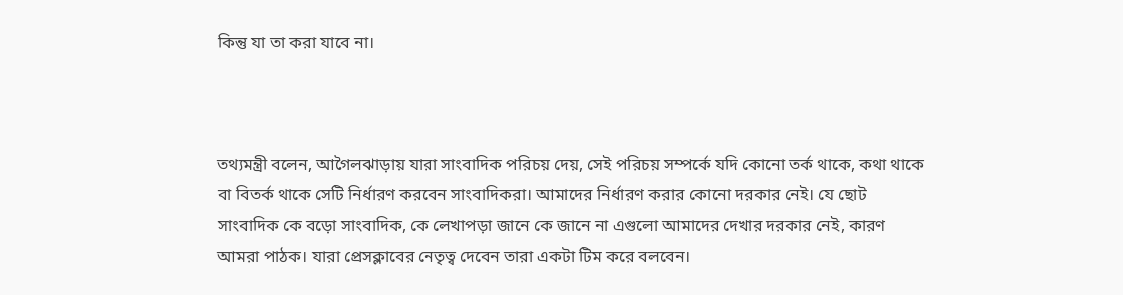কিন্তু যা তা করা যাবে না।



তথ্যমন্ত্রী বলেন, আগৈলঝাড়ায় যারা সাংবাদিক পরিচয় দেয়, সেই পরিচয় সম্পর্কে যদি কোনো তর্ক থাকে, কথা থাকে বা বিতর্ক থাকে সেটি নির্ধারণ করবেন সাংবাদিকরা। আমাদের নির্ধারণ করার কোনো দরকার নেই। যে ছোট সাংবাদিক কে বড়ো সাংবাদিক, কে লেখাপড়া জানে কে জানে না এগুলো আমাদের দেখার দরকার নেই, কারণ আমরা পাঠক। যারা প্রেসক্লাবের নেতৃত্ব দেবেন তারা একটা টিম করে বলবেন।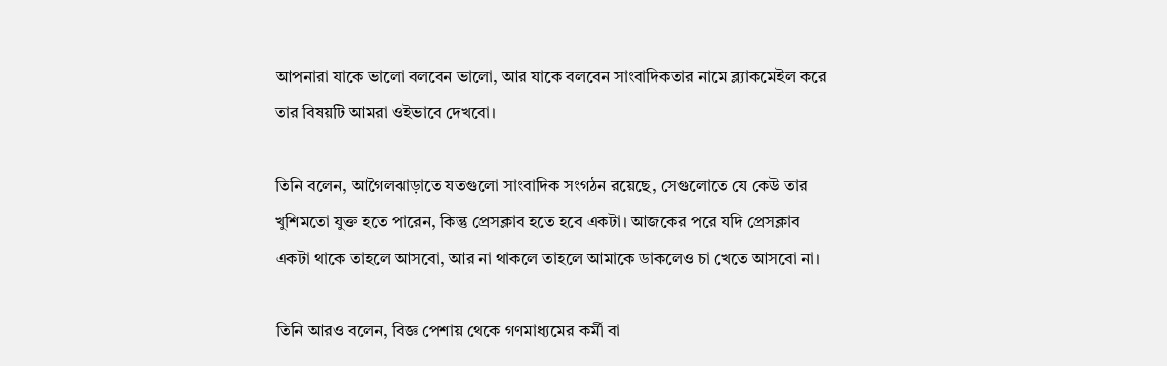আপনারা যাকে ভালো বলবেন ভালো, আর যাকে বলবেন সাংবাদিকতার নামে ব্ল্যাকমেইল করে তার বিষয়টি আমরা ওইভাবে দেখবো।

তিনি বলেন, আগৈলঝাড়াতে যতগুলো সাংবাদিক সংগঠন রয়েছে, সেগুলোতে যে কেউ তার খুশিমতো যুক্ত হতে পারেন, কিন্তু প্রেসক্লাব হতে হবে একটা। আজকের পরে যদি প্রেসক্লাব একটা থাকে তাহলে আসবো, আর না থাকলে তাহলে আমাকে ডাকলেও চা খেতে আসবো না।

তিনি আরও বলেন, বিজ্ঞ পেশায় থেকে গণমাধ্যমের কর্মী বা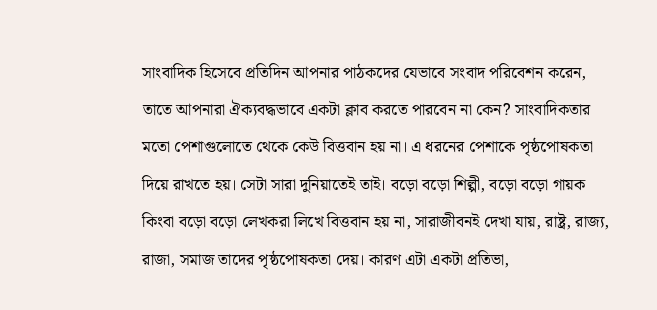সাংবাদিক হিসেবে প্রতিদিন আপনার পাঠকদের যেভাবে সংবাদ পরিবেশন করেন, তাতে আপনারা ঐক্যবদ্ধভাবে একটা ক্লাব করতে পারবেন না কেন? সাংবাদিকতার মতো পেশাগুলোতে থেকে কেউ বিত্তবান হয় না। এ ধরনের পেশাকে পৃষ্ঠপোষকতা দিয়ে রাখতে হয়। সেটা সারা দুনিয়াতেই তাই। বড়ো বড়ো শিল্পী, বড়ো বড়ো গায়ক কিংবা বড়ো বড়ো লেখকরা লিখে বিত্তবান হয় না, সারাজীবনই দেখা যায়, রাষ্ট্র, রাজ্য, রাজা, সমাজ তাদের পৃষ্ঠপোষকতা দেয়। কারণ এটা একটা প্রতিভা,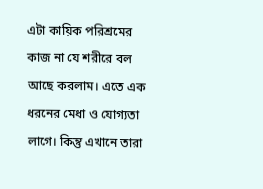এটা কায়িক পরিশ্রমের কাজ না যে শরীরে বল আছে করলাম। এতে এক ধরনের মেধা ও যোগ্যতা লাগে। কিন্তু এখানে তারা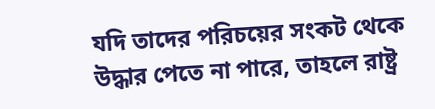যদি তাদের পরিচয়ের সংকট থেকে উদ্ধার পেতে না পারে, তাহলে রাষ্ট্র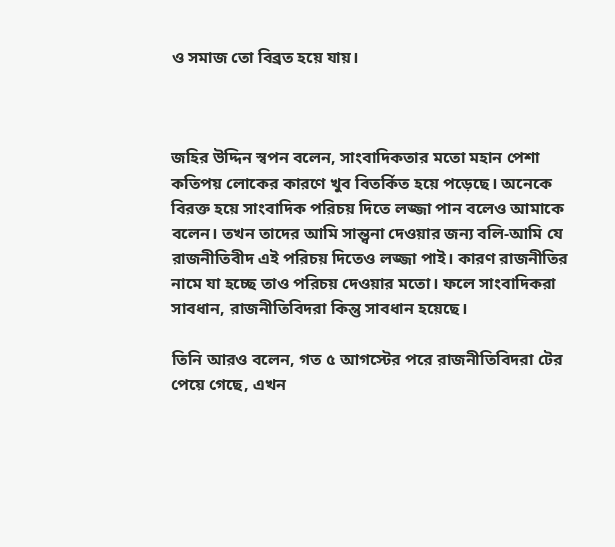ও সমাজ তো বিব্রত হয়ে যায়।



জহির উদ্দিন স্বপন বলেন, সাংবাদিকতার মতো মহান পেশা কতিপয় লোকের কারণে খুব বিতর্কিত হয়ে পড়েছে। অনেকে বিরক্ত হয়ে সাংবাদিক পরিচয় দিতে লজ্জা পান বলেও আমাকে বলেন। তখন তাদের আমি সান্ত্বনা দেওয়ার জন্য বলি-আমি যে রাজনীতিবীদ এই পরিচয় দিতেও লজ্জা পাই। কারণ রাজনীতির নামে যা হচ্ছে তাও পরিচয় দেওয়ার মতো। ফলে সাংবাদিকরা সাবধান, রাজনীতিবিদরা কিন্তু সাবধান হয়েছে।

তিনি আরও বলেন, গত ৫ আগস্টের পরে রাজনীতিবিদরা টের পেয়ে গেছে, এখন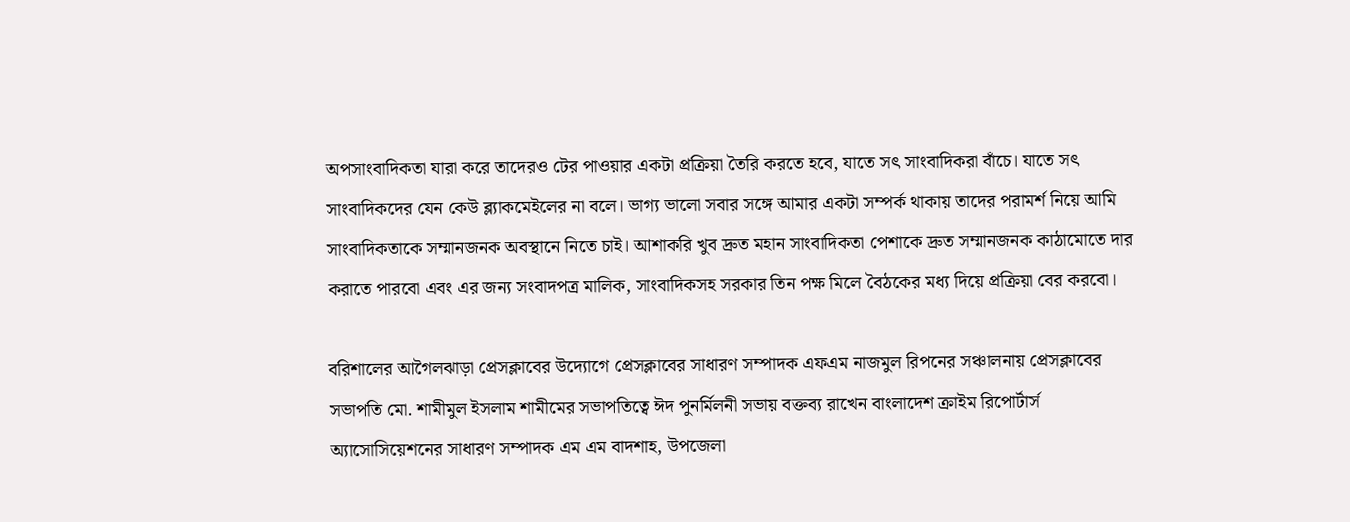অপসাংবাদিকতা যারা করে তাদেরও টের পাওয়ার একটা প্রক্রিয়া তৈরি করতে হবে, যাতে সৎ সাংবাদিকরা বাঁচে। যাতে সৎ সাংবাদিকদের যেন কেউ ব্ল্যাকমেইলের না বলে। ভাগ্য ভালো সবার সঙ্গে আমার একটা সম্পর্ক থাকায় তাদের পরামর্শ নিয়ে আমি সাংবাদিকতাকে সম্মানজনক অবস্থানে নিতে চাই। আশাকরি খুব দ্রুত মহান সাংবাদিকতা পেশাকে দ্রুত সম্মানজনক কাঠামোতে দার করাতে পারবো এবং এর জন্য সংবাদপত্র মালিক, সাংবাদিকসহ সরকার তিন পক্ষ মিলে বৈঠকের মধ্য দিয়ে প্রক্রিয়া বের করবো।

বরিশালের আগৈলঝাড়া প্রেসক্লাবের উদ্যোগে প্রেসক্লাবের সাধারণ সম্পাদক এফএম নাজমুল রিপনের সঞ্চালনায় প্রেসক্লাবের সভাপতি মো. শামীমুল ইসলাম শামীমের সভাপতিত্বে ঈদ পুনর্মিলনী সভায় বক্তব্য রাখেন বাংলাদেশ ক্রাইম রিপোর্টার্স অ্যাসোসিয়েশনের সাধারণ সম্পাদক এম এম বাদশাহ, উপজেলা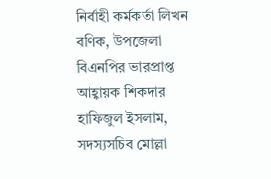নির্বাহী কর্মকর্তা লিখন বণিক, উপজেলা বিএনপির ভারপ্রাপ্ত আহ্বায়ক শিকদার হাফিজুল ইসলাম, সদস্যসচিব মোল্লা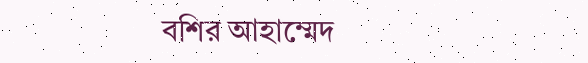বশির আহাম্মেদ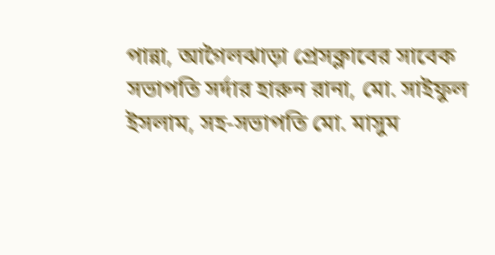পান্না, আগৈলঝাড়া প্রেসক্লাবের সাবেক সভাপতি সর্দার হারুন রানা, মো. সাইফুল ইসলাম, সহ-সভাপতি মো. মাসুম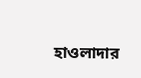হাওলাদার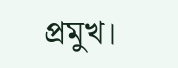প্রমুখ।